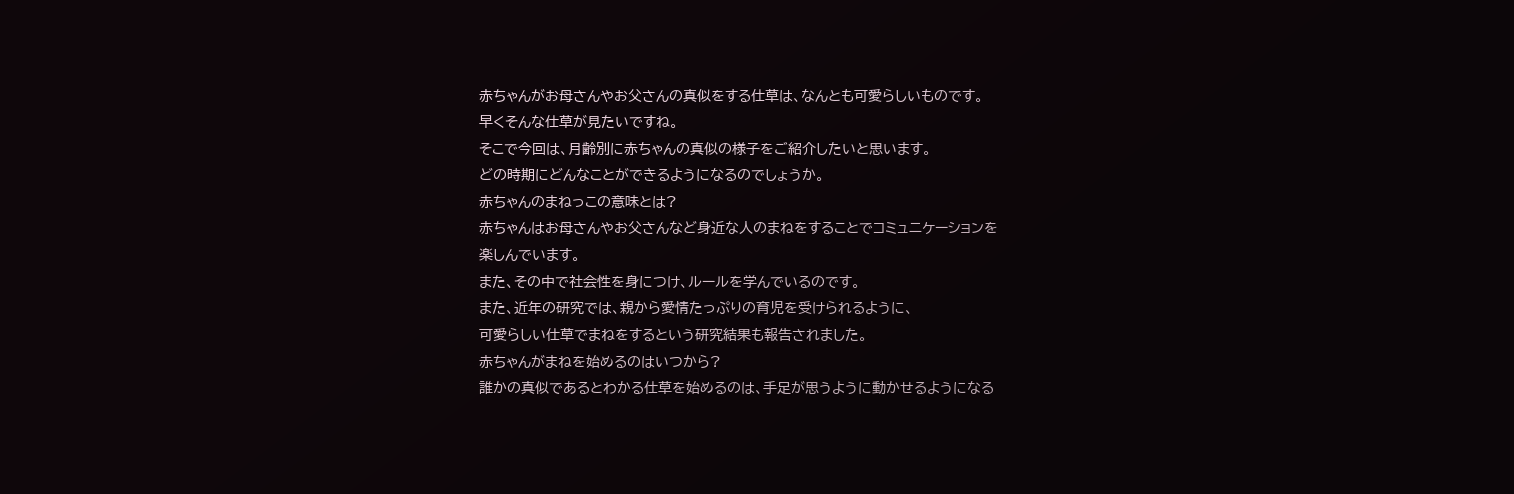赤ちゃんがお母さんやお父さんの真似をする仕草は、なんとも可愛らしいものです。
早くそんな仕草が見たいですね。
そこで今回は、月齢別に赤ちゃんの真似の様子をご紹介したいと思います。
どの時期にどんなことができるようになるのでしょうか。
赤ちゃんのまねっこの意味とは?
赤ちゃんはお母さんやお父さんなど身近な人のまねをすることでコミュニケーションを
楽しんでいます。
また、その中で社会性を身につけ、ルールを学んでいるのです。
また、近年の研究では、親から愛情たっぷりの育児を受けられるように、
可愛らしい仕草でまねをするという研究結果も報告されました。
赤ちゃんがまねを始めるのはいつから?
誰かの真似であるとわかる仕草を始めるのは、手足が思うように動かせるようになる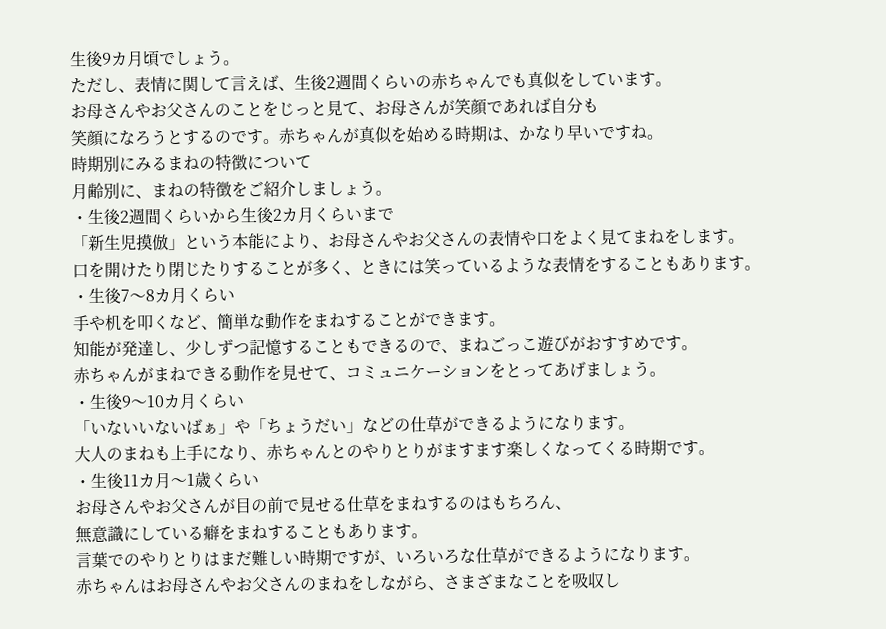生後9カ月頃でしょう。
ただし、表情に関して言えば、生後2週間くらいの赤ちゃんでも真似をしています。
お母さんやお父さんのことをじっと見て、お母さんが笑顔であれば自分も
笑顔になろうとするのです。赤ちゃんが真似を始める時期は、かなり早いですね。
時期別にみるまねの特徴について
月齢別に、まねの特徴をご紹介しましょう。
・生後2週間くらいから生後2カ月くらいまで
「新生児摸倣」という本能により、お母さんやお父さんの表情や口をよく見てまねをします。
口を開けたり閉じたりすることが多く、ときには笑っているような表情をすることもあります。
・生後7〜8カ月くらい
手や机を叩くなど、簡単な動作をまねすることができます。
知能が発達し、少しずつ記憶することもできるので、まねごっこ遊びがおすすめです。
赤ちゃんがまねできる動作を見せて、コミュニケーションをとってあげましょう。
・生後9〜10カ月くらい
「いないいないばぁ」や「ちょうだい」などの仕草ができるようになります。
大人のまねも上手になり、赤ちゃんとのやりとりがますます楽しくなってくる時期です。
・生後11カ月〜1歳くらい
お母さんやお父さんが目の前で見せる仕草をまねするのはもちろん、
無意識にしている癖をまねすることもあります。
言葉でのやりとりはまだ難しい時期ですが、いろいろな仕草ができるようになります。
赤ちゃんはお母さんやお父さんのまねをしながら、さまざまなことを吸収し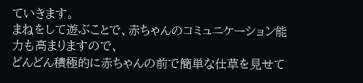ていきます。
まねをして遊ぶことで、赤ちゃんのコミュニケーション能力も高まりますので、
どんどん積極的に赤ちゃんの前で簡単な仕草を見せて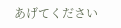あげてください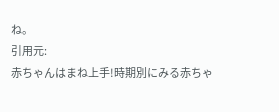ね。
引用元:
赤ちゃんはまね上手!時期別にみる赤ちゃ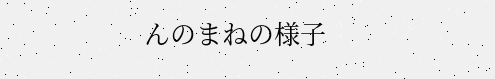んのまねの様子